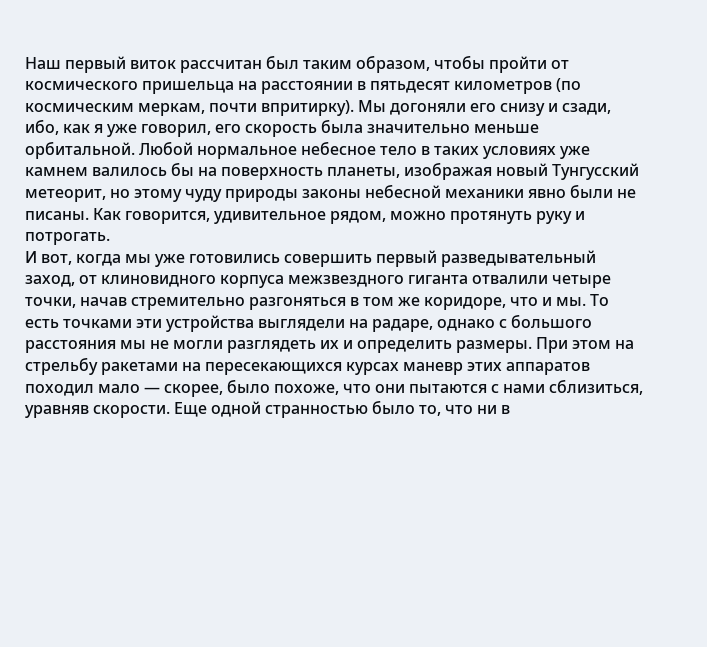Наш первый виток рассчитан был таким образом, чтобы пройти от космического пришельца на расстоянии в пятьдесят километров (по космическим меркам, почти впритирку). Мы догоняли его снизу и сзади, ибо, как я уже говорил, его скорость была значительно меньше орбитальной. Любой нормальное небесное тело в таких условиях уже камнем валилось бы на поверхность планеты, изображая новый Тунгусский метеорит, но этому чуду природы законы небесной механики явно были не писаны. Как говорится, удивительное рядом, можно протянуть руку и потрогать.
И вот, когда мы уже готовились совершить первый разведывательный заход, от клиновидного корпуса межзвездного гиганта отвалили четыре точки, начав стремительно разгоняться в том же коридоре, что и мы. То есть точками эти устройства выглядели на радаре, однако с большого расстояния мы не могли разглядеть их и определить размеры. При этом на стрельбу ракетами на пересекающихся курсах маневр этих аппаратов походил мало — скорее, было похоже, что они пытаются с нами сблизиться, уравняв скорости. Еще одной странностью было то, что ни в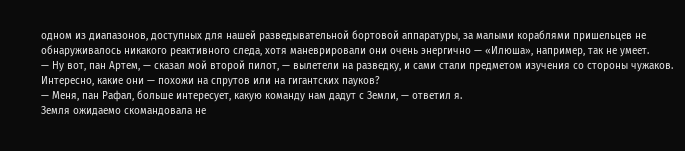одном из диапазонов, доступных для нашей разведывательной бортовой аппаратуры, за малыми кораблями пришельцев не обнаруживалось никакого реактивного следа, хотя маневрировали они очень энергично — «Илюша», например, так не умеет.
— Ну вот, пан Артем, — сказал мой второй пилот, — вылетели на разведку, и сами стали предметом изучения со стороны чужаков. Интересно, какие они — похожи на спрутов или на гигантских пауков?
— Меня, пан Рафал, больше интересует, какую команду нам дадут с Земли, — ответил я.
Земля ожидаемо скомандовала не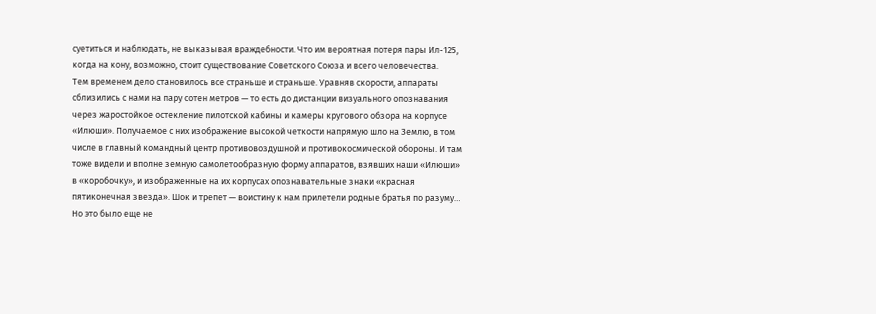суетиться и наблюдать, не выказывая враждебности. Что им вероятная потеря пары Ил-125, когда на кону, возможно, стоит существование Советского Союза и всего человечества.
Тем временем дело становилось все страньше и страньше. Уравняв скорости, аппараты сблизились с нами на пару сотен метров — то есть до дистанции визуального опознавания через жаростойкое остекление пилотской кабины и камеры кругового обзора на корпусе «Илюши». Получаемое с них изображение высокой четкости напрямую шло на Землю, в том числе в главный командный центр противовоздушной и противокосмической обороны. И там тоже видели и вполне земную самолетообразную форму аппаратов, взявших наши «Илюши» в «коробочку», и изображенные на их корпусах опознавательные знаки «красная пятиконечная звезда». Шок и трепет — воистину к нам прилетели родные братья по разуму…
Но это было еще не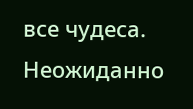все чудеса. Неожиданно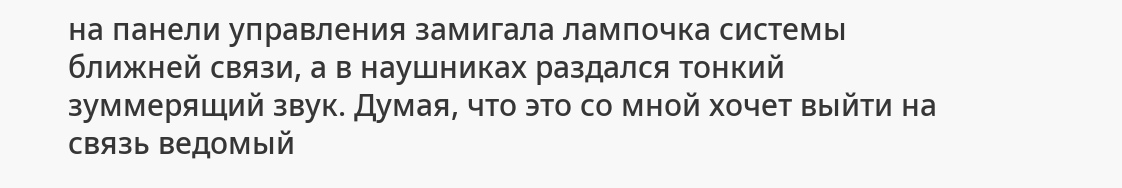на панели управления замигала лампочка системы ближней связи, а в наушниках раздался тонкий зуммерящий звук. Думая, что это со мной хочет выйти на связь ведомый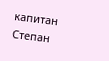капитан Степан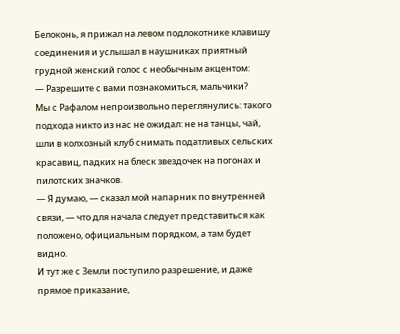Белоконь, я прижал на левом подлокотнике клавишу соединения и услышал в наушниках приятный грудной женский голос с необычным акцентом:
— Разрешите с вами познакомиться, мальчики?
Мы с Рафалом непроизвольно переглянулись: такого подхода никто из нас не ожидал: не на танцы, чай, шли в колхозный клуб снимать податливых сельских красавиц, падких на блеск звездочек на погонах и пилотских значков.
— Я думаю, — сказал мой напарник по внутренней связи, — что для начала следует представиться как положено, официальным порядком, а там будет видно.
И тут же с Земли поступило разрешение, и даже прямое приказание,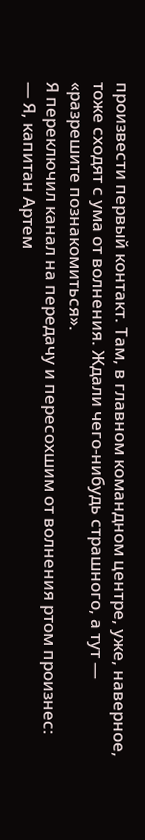произвести первый контакт. Там, в главном командном центре, уже, наверное, тоже сходят с ума от волнения. Ждали чего-нибудь страшного, а тут — «разрешите познакомиться».
Я переключил канал на передачу и пересохшим от волнения ртом произнес:
— Я, капитан Артем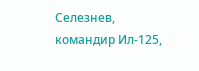Селезнев, командир Ил-125,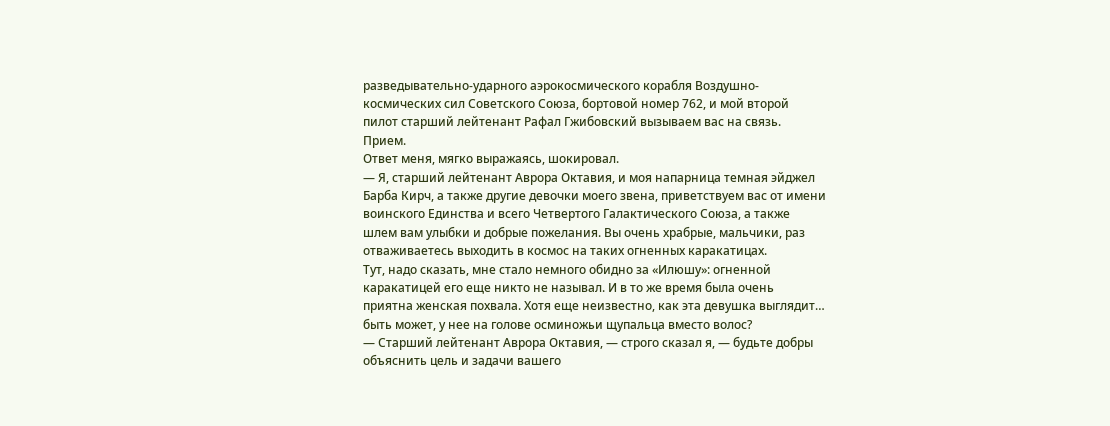разведывательно-ударного аэрокосмического корабля Воздушно-космических сил Советского Союза, бортовой номер 762, и мой второй пилот старший лейтенант Рафал Гжибовский вызываем вас на связь. Прием.
Ответ меня, мягко выражаясь, шокировал.
— Я, старший лейтенант Аврора Октавия, и моя напарница темная эйджел Барба Кирч, а также другие девочки моего звена, приветствуем вас от имени воинского Единства и всего Четвертого Галактического Союза, а также шлем вам улыбки и добрые пожелания. Вы очень храбрые, мальчики, раз отваживаетесь выходить в космос на таких огненных каракатицах.
Тут, надо сказать, мне стало немного обидно за «Илюшу»: огненной каракатицей его еще никто не называл. И в то же время была очень приятна женская похвала. Хотя еще неизвестно, как эта девушка выглядит… быть может, у нее на голове осминожьи щупальца вместо волос?
— Старший лейтенант Аврора Октавия, — строго сказал я, — будьте добры объяснить цель и задачи вашего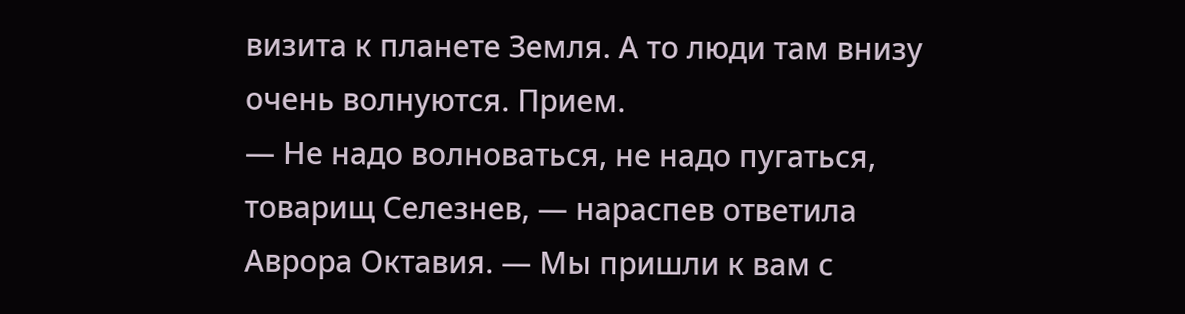визита к планете Земля. А то люди там внизу очень волнуются. Прием.
— Не надо волноваться, не надо пугаться, товарищ Селезнев, — нараспев ответила Аврора Октавия. — Мы пришли к вам с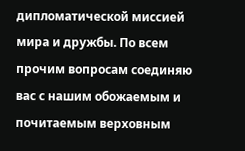дипломатической миссией мира и дружбы. По всем прочим вопросам соединяю вас с нашим обожаемым и почитаемым верховным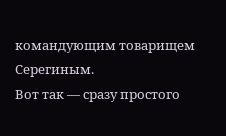командующим товарищем Серегиным.
Вот так — сразу простого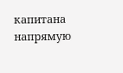капитана напрямую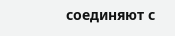соединяют с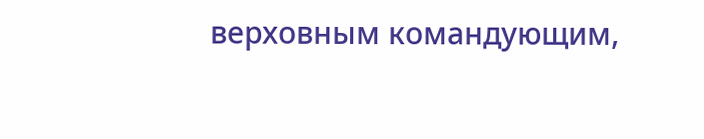верховным командующим,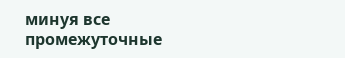минуя все промежуточные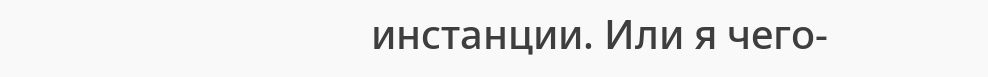инстанции. Или я чего-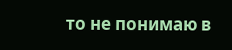то не понимаю в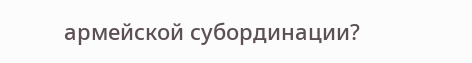армейской субординации?